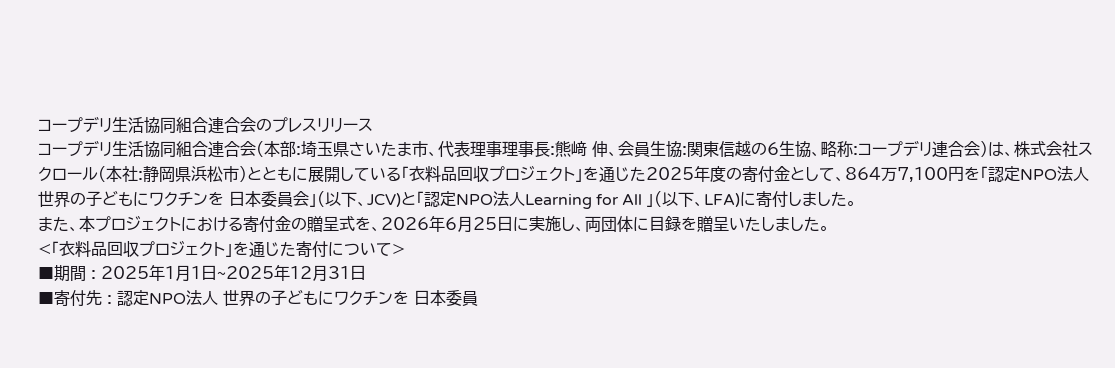コープデリ生活協同組合連合会のプレスリリース
コープデリ生活協同組合連合会(本部:埼玉県さいたま市、代表理事理事長:熊﨑 伸、会員生協:関東信越の6生協、略称:コープデリ連合会)は、株式会社スクロール(本社:静岡県浜松市)とともに展開している「衣料品回収プロジェクト」を通じた2025年度の寄付金として、864万7,100円を「認定NPO法人 世界の子どもにワクチンを 日本委員会」(以下、JCV)と「認定NPO法人Learning for All 」(以下、LFA)に寄付しました。
また、本プロジェクトにおける寄付金の贈呈式を、2026年6月25日に実施し、両団体に目録を贈呈いたしました。
<「衣料品回収プロジェクト」を通じた寄付について>
■期間 : 2025年1月1日~2025年12月31日
■寄付先 : 認定NPO法人 世界の子どもにワクチンを 日本委員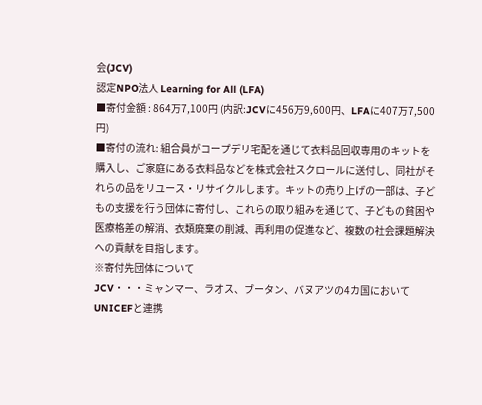会(JCV)
認定NPO法人 Learning for All (LFA)
■寄付金額 : 864万7,100円 (内訳:JCVに456万9,600円、LFAに407万7,500円)
■寄付の流れ: 組合員がコープデリ宅配を通じて衣料品回収専用のキットを購入し、ご家庭にある衣料品などを株式会社スクロールに送付し、同社がそれらの品をリユース・リサイクルします。キットの売り上げの一部は、子どもの支援を行う団体に寄付し、これらの取り組みを通じて、子どもの貧困や医療格差の解消、衣類廃棄の削減、再利用の促進など、複数の社会課題解決への貢献を目指します。
※寄付先団体について
JCV・・・ミャンマー、ラオス、ブータン、バヌアツの4カ国においてUNICEFと連携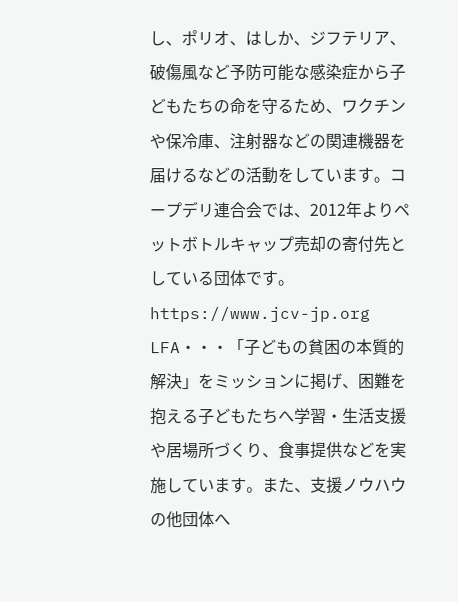し、ポリオ、はしか、ジフテリア、破傷風など予防可能な感染症から子どもたちの命を守るため、ワクチンや保冷庫、注射器などの関連機器を届けるなどの活動をしています。コープデリ連合会では、2012年よりペットボトルキャップ売却の寄付先としている団体です。 https://www.jcv-jp.org
LFA・・・「子どもの貧困の本質的解決」をミッションに掲げ、困難を抱える子どもたちへ学習・生活支援や居場所づくり、食事提供などを実施しています。また、支援ノウハウの他団体へ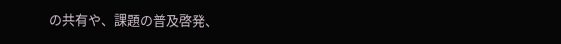の共有や、課題の普及啓発、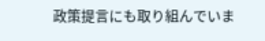政策提言にも取り組んでいま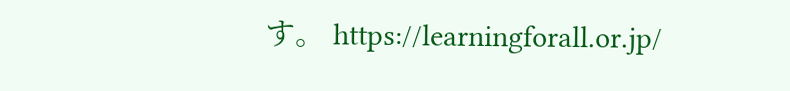す。 https://learningforall.or.jp/